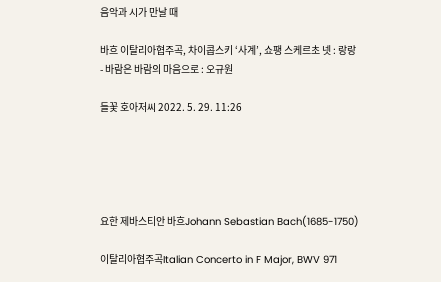음악과 시가 만날 때

바흐 이탈리아협주곡, 차이콥스키 ‘사계’, 쇼팽 스케르초 넷 : 랑랑 - 바람은 바람의 마음으로 : 오규원

들꽃 호아저씨 2022. 5. 29. 11:26





요한 제바스티안 바흐Johann Sebastian Bach(1685-1750)

이탈리아협주곡Italian Concerto in F Major, BWV 971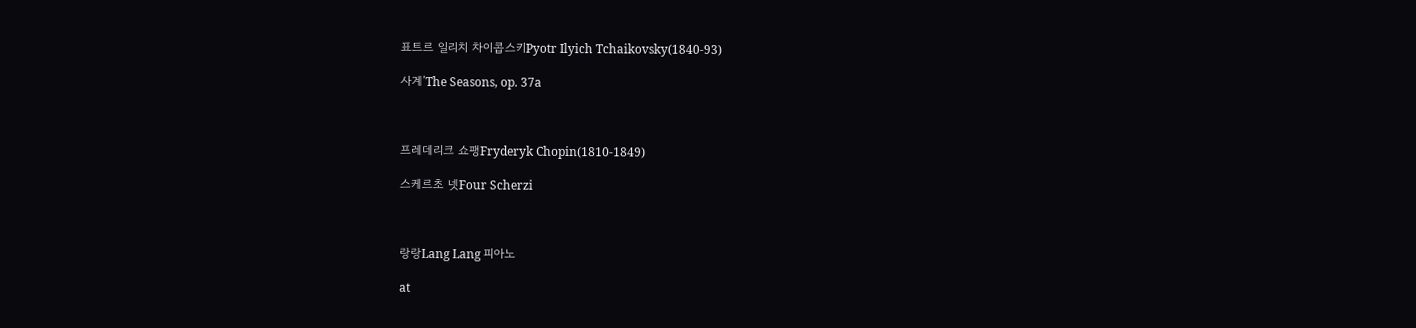표트르 일리치 차이콥스키Pyotr Ilyich Tchaikovsky(1840-93)

사계’The Seasons, op. 37a



프레데리크 쇼팽Fryderyk Chopin(1810-1849)

스케르초 넷Four Scherzi



랑랑Lang Lang 피아노

at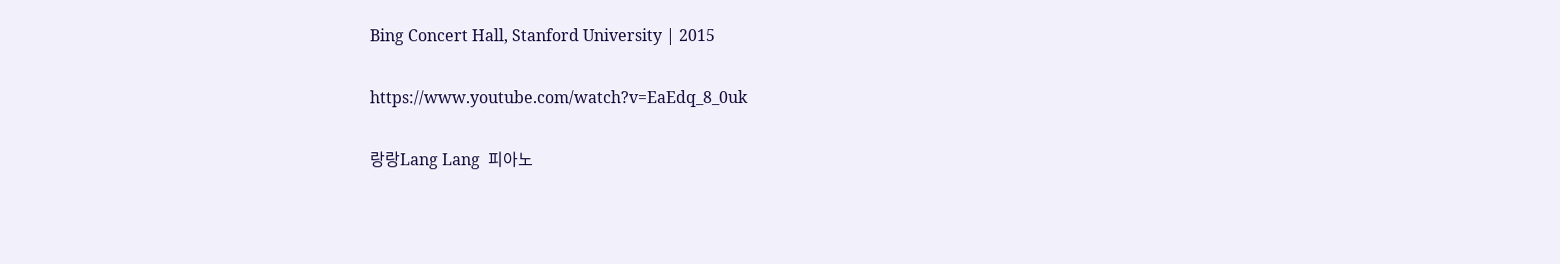Bing Concert Hall, Stanford University | 2015

https://www.youtube.com/watch?v=EaEdq_8_0uk

랑랑Lang Lang  피아노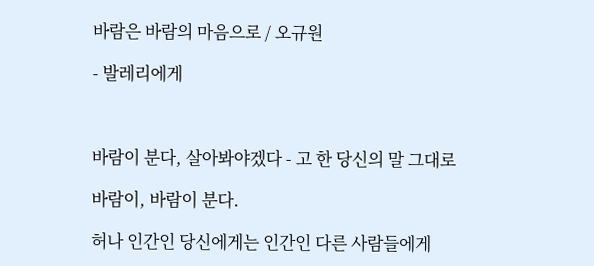바람은 바람의 마음으로 / 오규원

- 발레리에게



바람이 분다, 살아봐야겠다 - 고 한 당신의 말 그대로

바람이, 바람이 분다.

허나 인간인 당신에게는 인간인 다른 사람들에게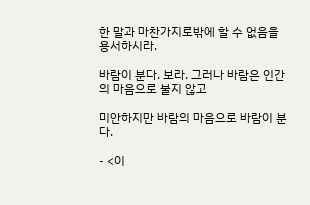한 말과 마찬가지로밖에 할 수 없음을 용서하시라.

바람이 분다. 보라. 그러나 바람은 인간의 마음으로 불지 않고

미안하지만 바람의 마음으로 바람이 분다.

- <이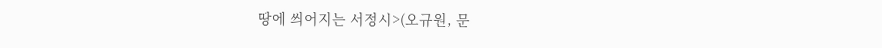땅에 씌어지는 서정시>(오규원, 문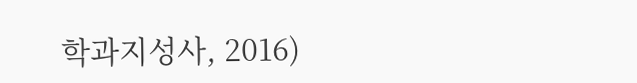학과지성사, 2016)